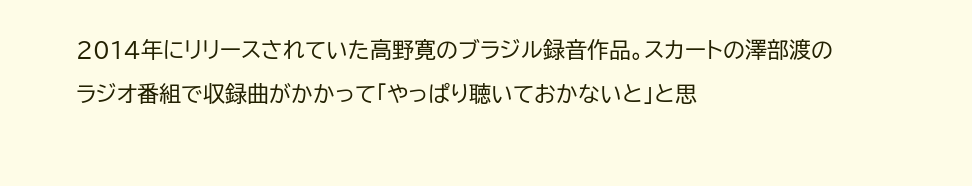2014年にリリースされていた高野寛のブラジル録音作品。スカートの澤部渡のラジオ番組で収録曲がかかって「やっぱり聴いておかないと」と思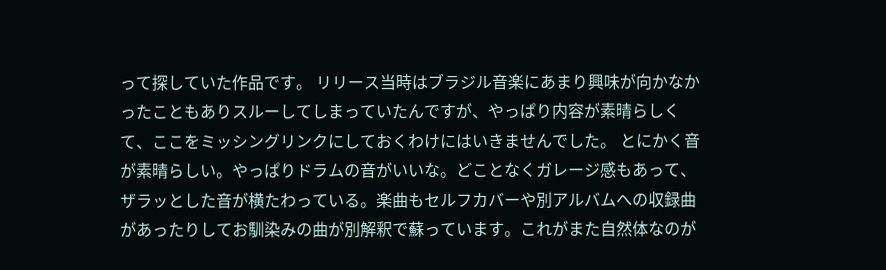って探していた作品です。 リリース当時はブラジル音楽にあまり興味が向かなかったこともありスルーしてしまっていたんですが、やっぱり内容が素晴らしくて、ここをミッシングリンクにしておくわけにはいきませんでした。 とにかく音が素晴らしい。やっぱりドラムの音がいいな。どことなくガレージ感もあって、ザラッとした音が横たわっている。楽曲もセルフカバーや別アルバムへの収録曲があったりしてお馴染みの曲が別解釈で蘇っています。これがまた自然体なのが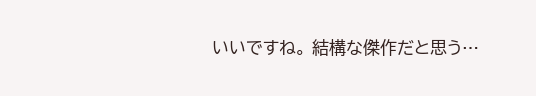いいですね。 結構な傑作だと思う…